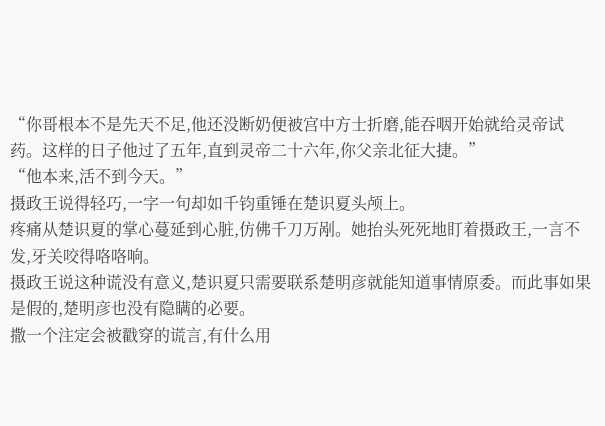“你哥根本不是先天不足,他还没断奶便被宫中方士折磨,能吞咽开始就给灵帝试药。这样的日子他过了五年,直到灵帝二十六年,你父亲北征大捷。”
“他本来,活不到今天。”
摄政王说得轻巧,一字一句却如千钧重锤在楚识夏头颅上。
疼痛从楚识夏的掌心蔓延到心脏,仿佛千刀万剐。她抬头死死地盯着摄政王,一言不发,牙关咬得咯咯响。
摄政王说这种谎没有意义,楚识夏只需要联系楚明彦就能知道事情原委。而此事如果是假的,楚明彦也没有隐瞒的必要。
撒一个注定会被戳穿的谎言,有什么用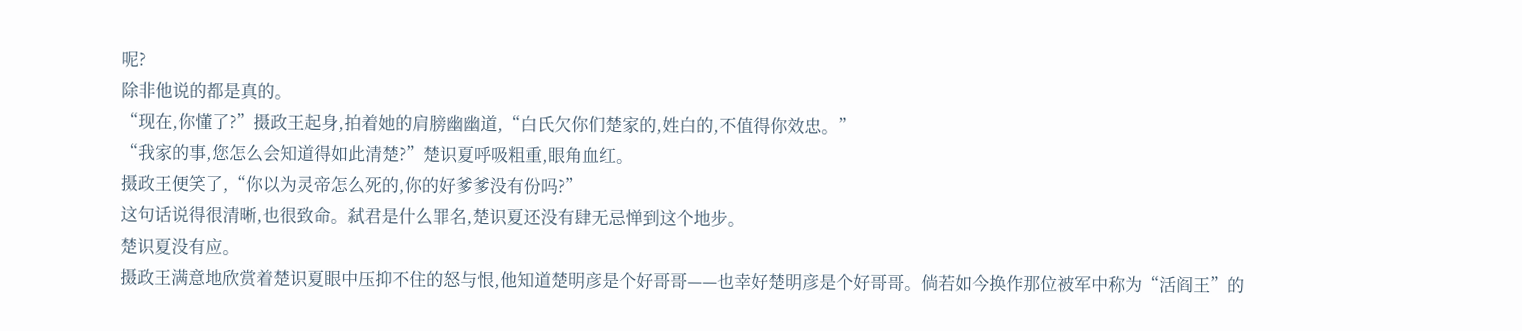呢?
除非他说的都是真的。
“现在,你懂了?”摄政王起身,拍着她的肩膀幽幽道,“白氏欠你们楚家的,姓白的,不值得你效忠。”
“我家的事,您怎么会知道得如此清楚?”楚识夏呼吸粗重,眼角血红。
摄政王便笑了,“你以为灵帝怎么死的,你的好爹爹没有份吗?”
这句话说得很清晰,也很致命。弑君是什么罪名,楚识夏还没有肆无忌惮到这个地步。
楚识夏没有应。
摄政王满意地欣赏着楚识夏眼中压抑不住的怒与恨,他知道楚明彦是个好哥哥——也幸好楚明彦是个好哥哥。倘若如今换作那位被军中称为“活阎王”的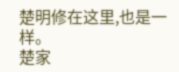楚明修在这里,也是一样。
楚家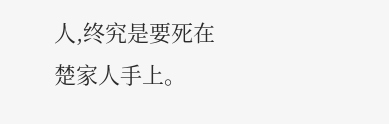人,终究是要死在楚家人手上。